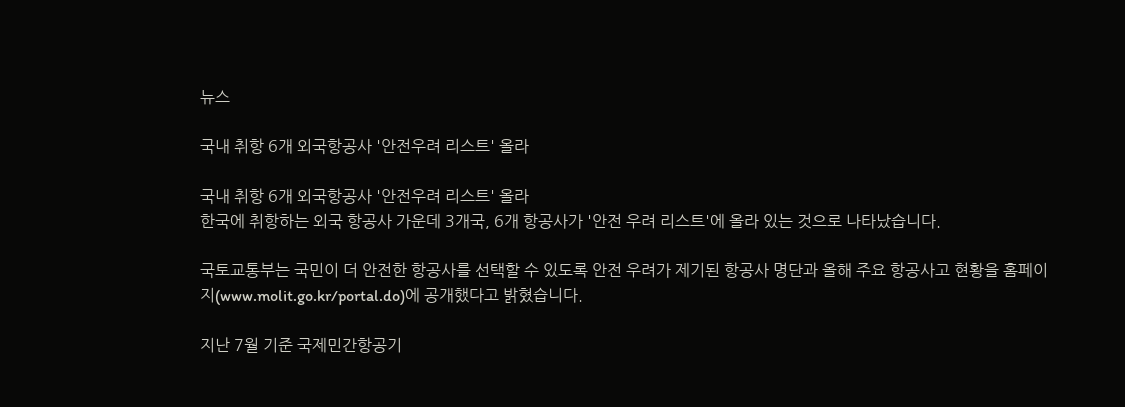뉴스

국내 취항 6개 외국항공사 '안전우려 리스트' 올라

국내 취항 6개 외국항공사 '안전우려 리스트' 올라
한국에 취항하는 외국 항공사 가운데 3개국, 6개 항공사가 '안전 우려 리스트'에 올라 있는 것으로 나타났습니다.

국토교통부는 국민이 더 안전한 항공사를 선택할 수 있도록 안전 우려가 제기된 항공사 명단과 올해 주요 항공사고 현황을 홈페이지(www.molit.go.kr/portal.do)에 공개했다고 밝혔습니다.

지난 7월 기준 국제민간항공기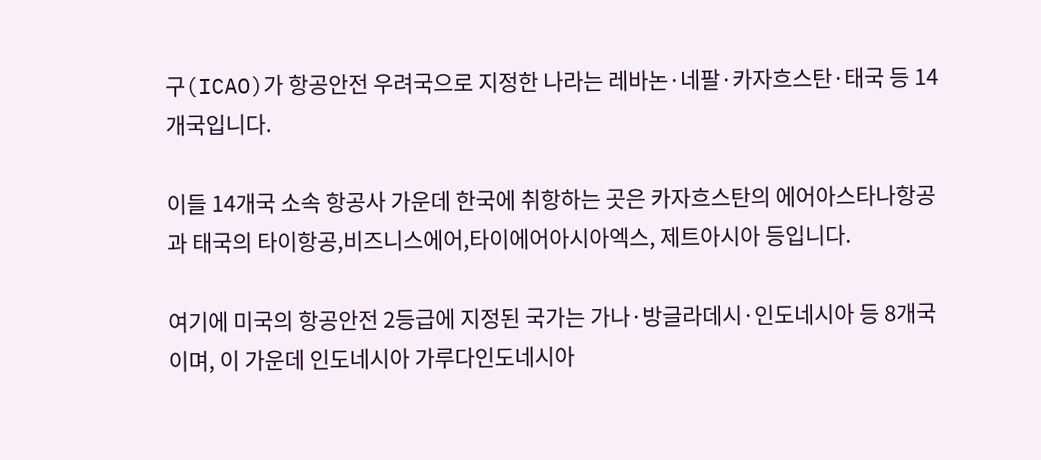구(ICAO)가 항공안전 우려국으로 지정한 나라는 레바논·네팔·카자흐스탄·태국 등 14개국입니다.

이들 14개국 소속 항공사 가운데 한국에 취항하는 곳은 카자흐스탄의 에어아스타나항공과 태국의 타이항공,비즈니스에어,타이에어아시아엑스, 제트아시아 등입니다.

여기에 미국의 항공안전 2등급에 지정된 국가는 가나·방글라데시·인도네시아 등 8개국이며, 이 가운데 인도네시아 가루다인도네시아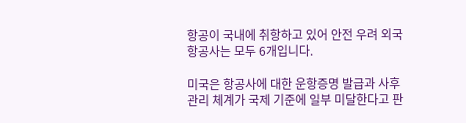항공이 국내에 취항하고 있어 안전 우려 외국 항공사는 모두 6개입니다.

미국은 항공사에 대한 운항증명 발급과 사후관리 체계가 국제 기준에 일부 미달한다고 판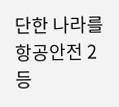단한 나라를 항공안전 2등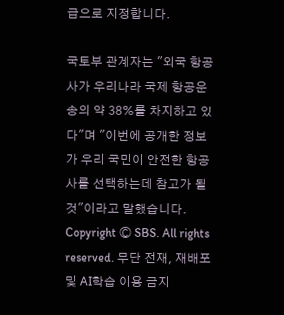급으로 지정합니다.

국토부 관계자는 "외국 항공사가 우리나라 국제 항공운송의 약 38%를 차지하고 있다"며 "이번에 공개한 정보가 우리 국민이 안전한 항공사를 선택하는데 참고가 될 것"이라고 말했습니다.
Copyright Ⓒ SBS. All rights reserved. 무단 전재, 재배포 및 AI학습 이용 금지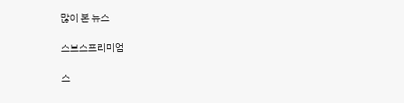많이 본 뉴스

스브스프리미엄

스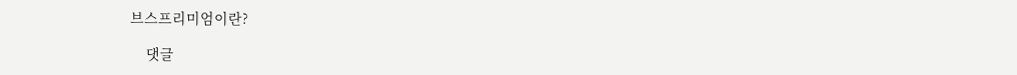브스프리미엄이란?

    댓글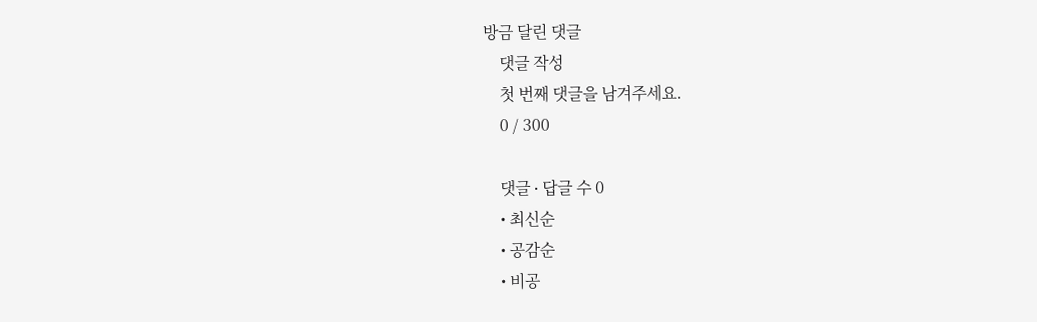방금 달린 댓글
    댓글 작성
    첫 번째 댓글을 남겨주세요.
    0 / 300

    댓글 ∙ 답글 수 0
    • 최신순
    • 공감순
    • 비공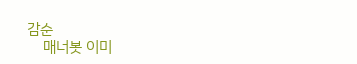감순
    매너봇 이미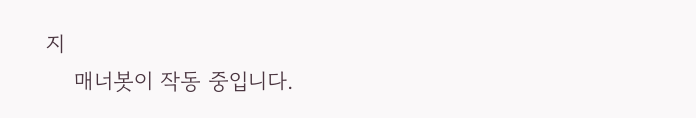지
    매너봇이 작동 중입니다.